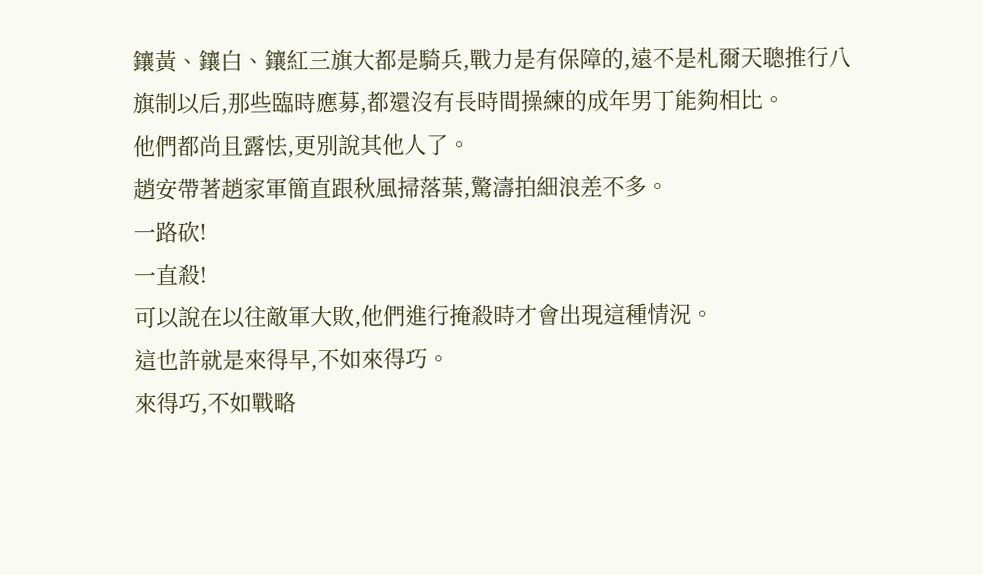鑲黃、鑲白、鑲紅三旗大都是騎兵,戰力是有保障的,遠不是札爾天聰推行八旗制以后,那些臨時應募,都還沒有長時間操練的成年男丁能夠相比。
他們都尚且露怯,更別說其他人了。
趙安帶著趙家軍簡直跟秋風掃落葉,驚濤拍細浪差不多。
一路砍!
一直殺!
可以說在以往敵軍大敗,他們進行掩殺時才會出現這種情況。
這也許就是來得早,不如來得巧。
來得巧,不如戰略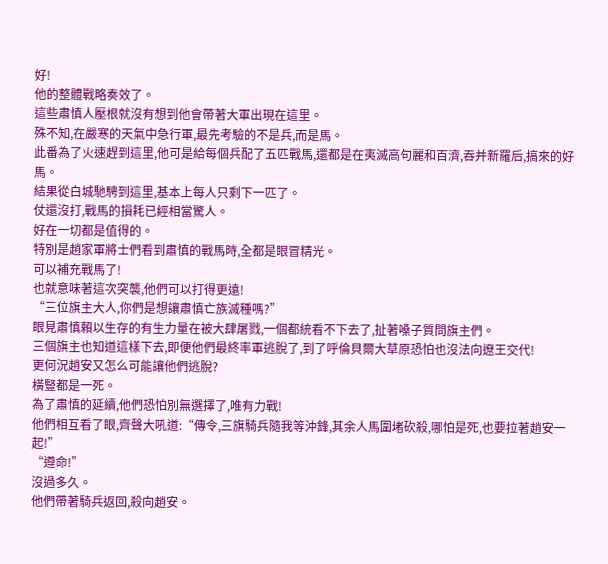好!
他的整體戰略奏效了。
這些肅慎人壓根就沒有想到他會帶著大軍出現在這里。
殊不知,在嚴寒的天氣中急行軍,最先考驗的不是兵,而是馬。
此番為了火速趕到這里,他可是給每個兵配了五匹戰馬,還都是在夷滅高句麗和百濟,吞并新羅后,搞來的好馬。
結果從白城馳騁到這里,基本上每人只剩下一匹了。
仗還沒打,戰馬的損耗已經相當驚人。
好在一切都是值得的。
特別是趙家軍將士們看到肅慎的戰馬時,全都是眼冒精光。
可以補充戰馬了!
也就意味著這次突襲,他們可以打得更遠!
“三位旗主大人,你們是想讓肅慎亡族滅種嗎?”
眼見肅慎賴以生存的有生力量在被大肆屠戮,一個都統看不下去了,扯著嗓子質問旗主們。
三個旗主也知道這樣下去,即便他們最終率軍逃脫了,到了呼倫貝爾大草原恐怕也沒法向遼王交代!
更何況趙安又怎么可能讓他們逃脫?
橫豎都是一死。
為了肅慎的延續,他們恐怕別無選擇了,唯有力戰!
他們相互看了眼,齊聲大吼道:“傳令,三旗騎兵隨我等沖鋒,其余人馬圍堵砍殺,哪怕是死,也要拉著趙安一起!”
“遵命!”
沒過多久。
他們帶著騎兵返回,殺向趙安。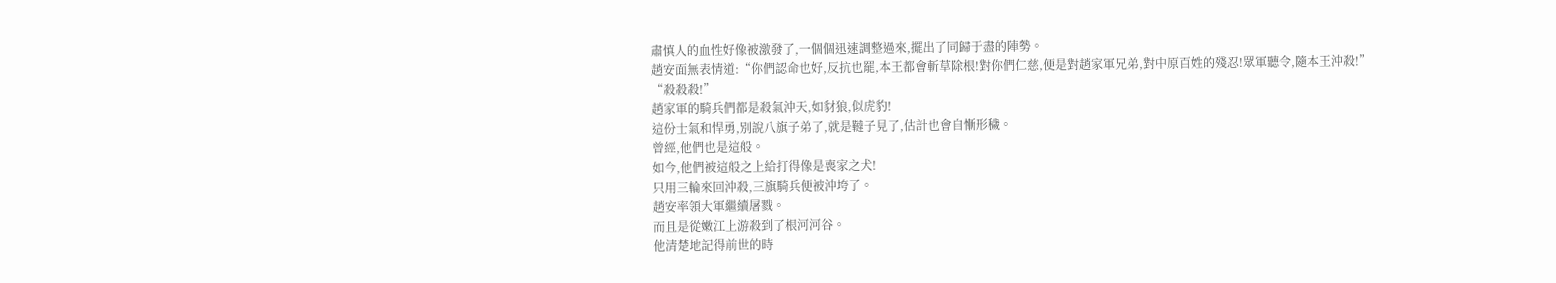肅慎人的血性好像被激發了,一個個迅速調整過來,擺出了同歸于盡的陣勢。
趙安面無表情道:“你們認命也好,反抗也罷,本王都會斬草除根!對你們仁慈,便是對趙家軍兄弟,對中原百姓的殘忍!眾軍聽令,隨本王沖殺!”
“殺殺殺!”
趙家軍的騎兵們都是殺氣沖天,如豺狼,似虎豹!
這份士氣和悍勇,別說八旗子弟了,就是韃子見了,估計也會自慚形穢。
曾經,他們也是這般。
如今,他們被這般之上給打得像是喪家之犬!
只用三輪來回沖殺,三旗騎兵便被沖垮了。
趙安率領大軍繼續屠戮。
而且是從嫩江上游殺到了根河河谷。
他清楚地記得前世的時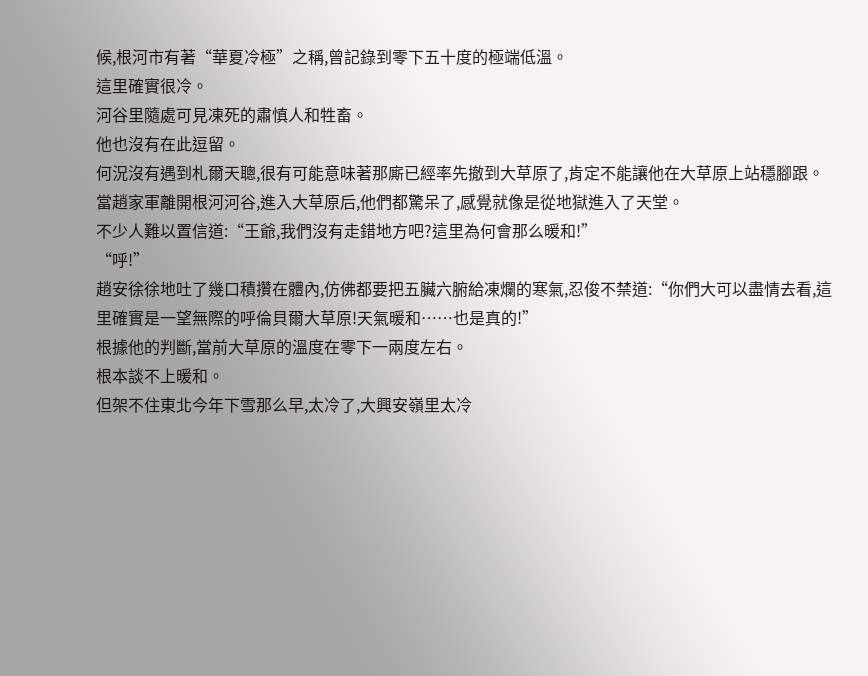候,根河市有著“華夏冷極”之稱,曾記錄到零下五十度的極端低溫。
這里確實很冷。
河谷里隨處可見凍死的肅慎人和牲畜。
他也沒有在此逗留。
何況沒有遇到札爾天聰,很有可能意味著那廝已經率先撤到大草原了,肯定不能讓他在大草原上站穩腳跟。
當趙家軍離開根河河谷,進入大草原后,他們都驚呆了,感覺就像是從地獄進入了天堂。
不少人難以置信道:“王爺,我們沒有走錯地方吧?這里為何會那么暖和!”
“呼!”
趙安徐徐地吐了幾口積攢在體內,仿佛都要把五臟六腑給凍爛的寒氣,忍俊不禁道:“你們大可以盡情去看,這里確實是一望無際的呼倫貝爾大草原!天氣暖和……也是真的!”
根據他的判斷,當前大草原的溫度在零下一兩度左右。
根本談不上暖和。
但架不住東北今年下雪那么早,太冷了,大興安嶺里太冷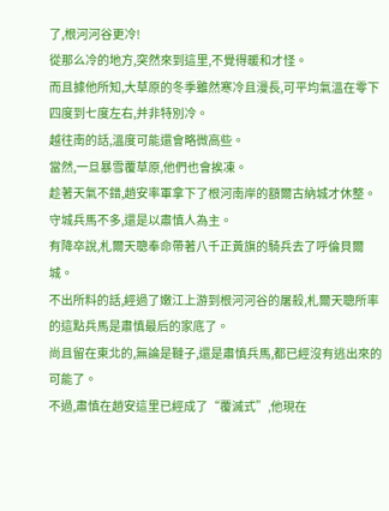了,根河河谷更冷!
從那么冷的地方,突然來到這里,不覺得暖和才怪。
而且據他所知,大草原的冬季雖然寒冷且漫長,可平均氣溫在零下四度到七度左右,并非特別冷。
越往南的話,溫度可能還會略微高些。
當然,一旦暴雪覆草原,他們也會挨凍。
趁著天氣不錯,趙安率軍拿下了根河南岸的額爾古納城才休整。
守城兵馬不多,還是以肅慎人為主。
有降卒說,札爾天聰奉命帶著八千正黃旗的騎兵去了呼倫貝爾城。
不出所料的話,經過了嫩江上游到根河河谷的屠殺,札爾天聰所率的這點兵馬是肅慎最后的家底了。
尚且留在東北的,無論是韃子,還是肅慎兵馬,都已經沒有逃出來的可能了。
不過,肅慎在趙安這里已經成了“覆滅式”,他現在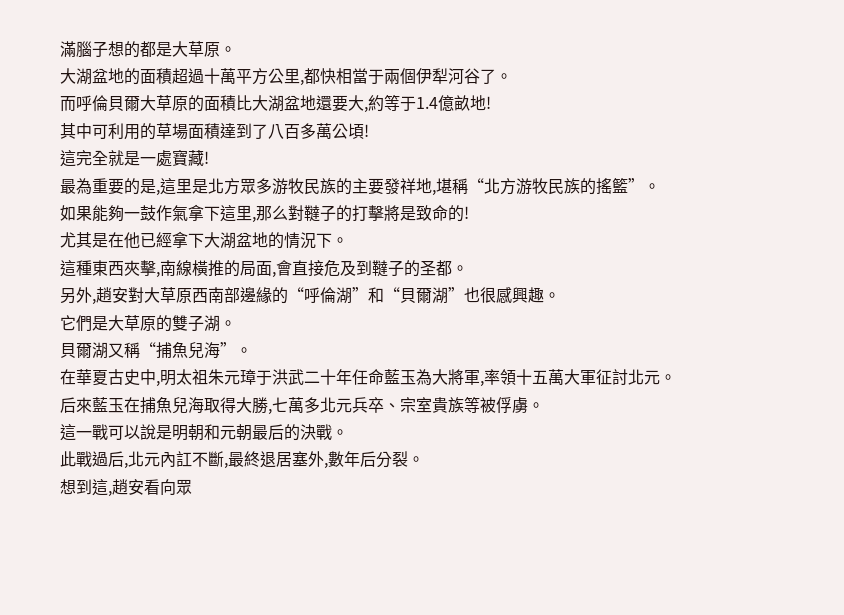滿腦子想的都是大草原。
大湖盆地的面積超過十萬平方公里,都快相當于兩個伊犁河谷了。
而呼倫貝爾大草原的面積比大湖盆地還要大,約等于1.4億畝地!
其中可利用的草場面積達到了八百多萬公頃!
這完全就是一處寶藏!
最為重要的是,這里是北方眾多游牧民族的主要發祥地,堪稱“北方游牧民族的搖籃”。
如果能夠一鼓作氣拿下這里,那么對韃子的打擊將是致命的!
尤其是在他已經拿下大湖盆地的情況下。
這種東西夾擊,南線橫推的局面,會直接危及到韃子的圣都。
另外,趙安對大草原西南部邊緣的“呼倫湖”和“貝爾湖”也很感興趣。
它們是大草原的雙子湖。
貝爾湖又稱“捕魚兒海”。
在華夏古史中,明太祖朱元璋于洪武二十年任命藍玉為大將軍,率領十五萬大軍征討北元。
后來藍玉在捕魚兒海取得大勝,七萬多北元兵卒、宗室貴族等被俘虜。
這一戰可以說是明朝和元朝最后的決戰。
此戰過后,北元內訌不斷,最終退居塞外,數年后分裂。
想到這,趙安看向眾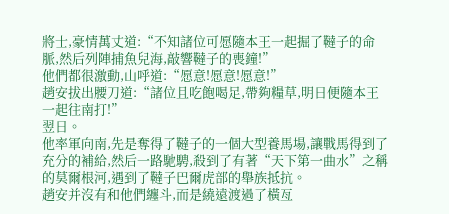將士,豪情萬丈道:“不知諸位可愿隨本王一起掘了韃子的命脈,然后列陣捕魚兒海,敲響韃子的喪鐘!”
他們都很激動,山呼道:“愿意!愿意!愿意!”
趙安拔出腰刀道:“諸位且吃飽喝足,帶夠糧草,明日便隨本王一起往南打!”
翌日。
他率軍向南,先是奪得了韃子的一個大型養馬場,讓戰馬得到了充分的補給,然后一路馳騁,殺到了有著“天下第一曲水”之稱的莫爾根河,遇到了韃子巴爾虎部的舉族抵抗。
趙安并沒有和他們纏斗,而是繞遠渡過了橫亙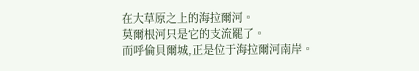在大草原之上的海拉爾河。
莫爾根河只是它的支流罷了。
而呼倫貝爾城,正是位于海拉爾河南岸。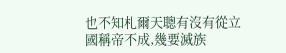也不知札爾天聰有沒有從立國稱帝不成,幾要滅族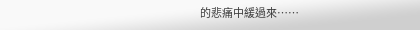的悲痛中緩過來……